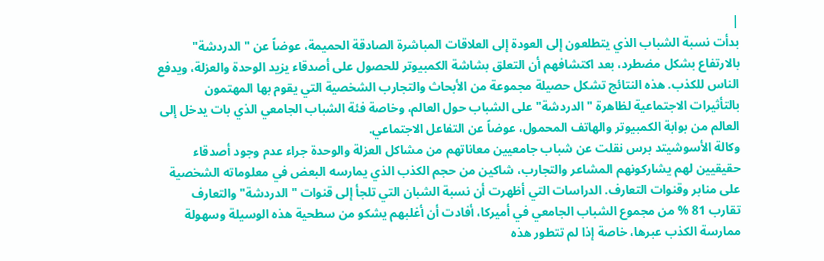|
بدأت نسبة الشباب الذي يتطلعون إلى العودة إلى العلاقات المباشرة الصادقة الحميمة، عوضاً عن "الدردشة" بالارتفاع بشكل مضطرد، بعد اكتشافهم أن التعلق بشاشة الكمبيوتر للحصول على أصدقاء يزيد الوحدة والعزلة، ويدفع الناس للكذب. هذه النتائج تشكل حصيلة مجموعة من الأبحاث والتجارب الشخصية التي يقوم بها المهتمون بالتأثيرات الاجتماعية لظاهرة "الدردشة" على الشباب حول العالم، وخاصة فئة الشباب الجامعي الذي بات يدخل إلى العالم من بوابة الكمبيوتر والهاتف المحمول، عوضاً عن التفاعل الاجتماعي.
وكالة الأسوشيتد برس نقلت عن شباب جامعيين معاناتهم من مشاكل العزلة والوحدة جراء عدم وجود أصدقاء حقيقيين لهم يشاركونهم المشاعر والتجارب، شاكين من حجم الكذب الذي يمارسه البعض في معلوماته الشخصية على منابر وقنوات التعارف. الدراسات التي أظهرت أن نسبة الشبان التي تلجأ إلى قنوات "الدردشة" والتعارف تقارب 81 % من مجموع الشباب الجامعي في أميركا، أفادت أن أغلبهم يشكو من سطحية هذه الوسيلة وسهولة ممارسة الكذب عبرها، خاصة إذا لم تتطور هذه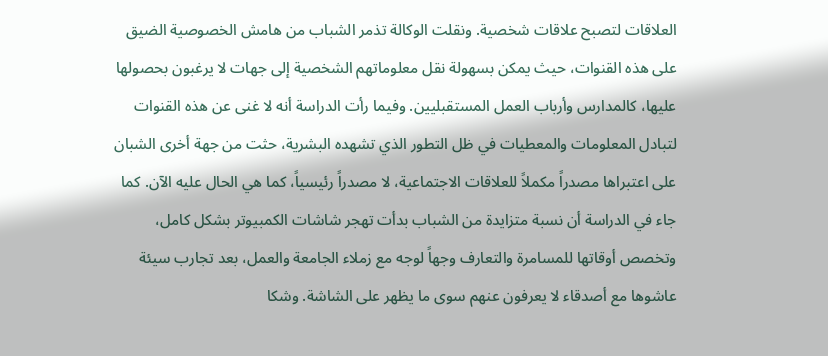العلاقات لتصبح علاقات شخصية. ونقلت الوكالة تذمر الشباب من هامش الخصوصية الضيق على هذه القنوات، حيث يمكن بسهولة نقل معلوماتهم الشخصية إلى جهات لا يرغبون بحصولها عليها، كالمدارس وأرباب العمل المستقبليين. وفيما رأت الدراسة أنه لا غنى عن هذه القنوات لتبادل المعلومات والمعطيات في ظل التطور الذي تشهده البشرية، حثت من جهة أخرى الشبان على اعتبراها مصدراً مكملاً للعلاقات الاجتماعية، لا مصدراً رئيسياً، كما هي الحال عليه الآن. كما جاء في الدراسة أن نسبة متزايدة من الشباب بدأت تهجر شاشات الكمبيوتر بشكل كامل، وتخصص أوقاتها للمسامرة والتعارف وجهاً لوجه مع زملاء الجامعة والعمل، بعد تجارب سيئة عاشوها مع أصدقاء لا يعرفون عنهم سوى ما يظهر على الشاشة. وشكا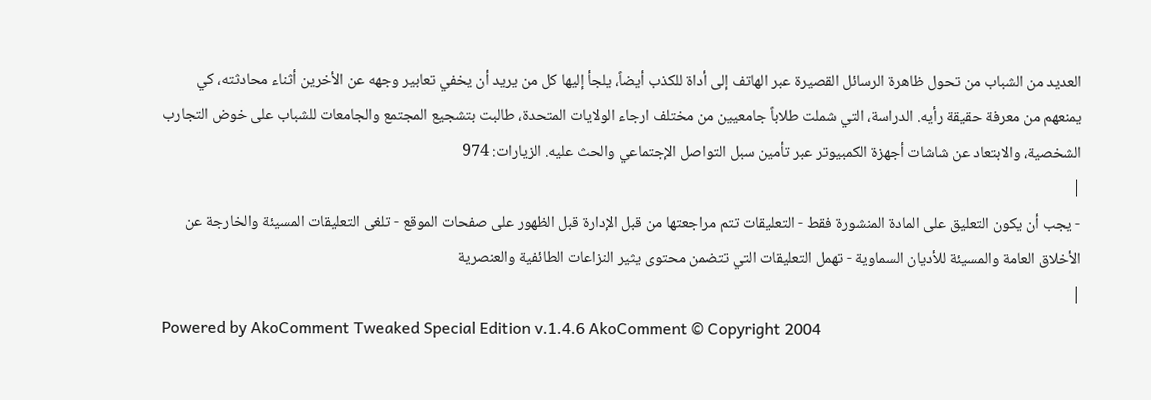العديد من الشباب من تحول ظاهرة الرسائل القصيرة عبر الهاتف إلى أداة للكذب أيضاً، يلجأ إليها كل من يريد أن يخفي تعابير وجهه عن الأخرين أثناء محادثته، كي يمنعهم من معرفة حقيقة رأيه. الدراسة، التي شملت طلاباً جامعيين من مختلف ارجاء الولايات المتحدة، طالبت بتشجيع المجتمع والجامعات للشباب على خوض التجارب الشخصية، والابتعاد عن شاشات أجهزة الكمبيوتر عبر تأمين سبل التواصل الإجتماعي والحث عليه. الزيارات: 974
|
- يجب أن يكون التعليق على المادة المنشورة فقط - التعليقات تتم مراجعتها من قبل الإدارة قبل الظهور على صفحات الموقع - تلغى التعليقات المسيئة والخارجة عن الأخلاق العامة والمسيئة للأديان السماوية - تهمل التعليقات التي تتضمن محتوى يثير النزاعات الطائفية والعنصرية
|
Powered by AkoComment Tweaked Special Edition v.1.4.6 AkoComment © Copyright 2004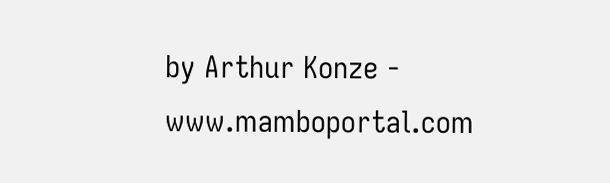by Arthur Konze - www.mamboportal.com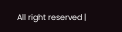All right reserved |